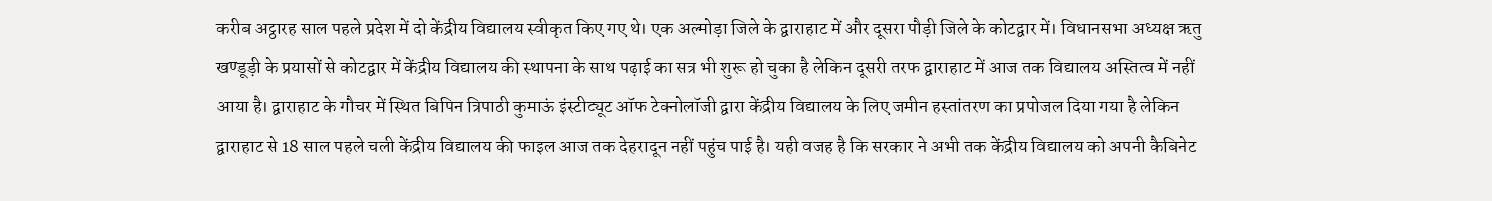करीब अट्ठारह साल पहले प्रदेश में दो केंद्रीय विद्यालय स्वीकृत किए गए थे। एक अल्मोड़ा जिले के द्वाराहाट में और दूसरा पौड़ी जिले के कोटद्वार में। विधानसभा अध्यक्ष ऋतु खण्डूड़ी के प्रयासों से कोटद्वार में केंद्रीय विद्यालय की स्थापना के साथ पढ़ाई का सत्र भी शुरू हो चुका है लेकिन दूसरी तरफ द्वाराहाट में आज तक विद्यालय अस्तित्व में नहीं आया है। द्वाराहाट के गौचर में स्थित बिपिन त्रिपाठी कुमाऊं इंस्टीट्यूट ऑफ टेक्नोलॉजी द्वारा केंद्रीय विद्यालय के लिए जमीन हस्तांतरण का प्रपोजल दिया गया है लेकिन द्वाराहाट से 18 साल पहले चली केंद्रीय विद्यालय की फाइल आज तक देहरादून नहीं पहुंच पाई है। यही वजह है कि सरकार ने अभी तक केंद्रीय विद्यालय को अपनी कैबिनेट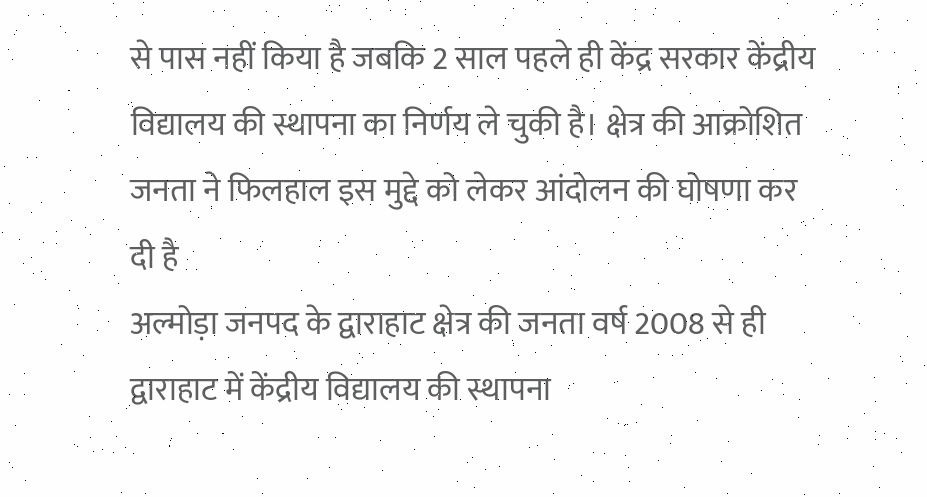से पास नहीं किया है जबकि 2 साल पहले ही केंद्र सरकार केंद्रीय विद्यालय की स्थापना का निर्णय ले चुकी है। क्षेत्र की आक्रोशित जनता ने फिलहाल इस मुद्दे को लेकर आंदोलन की घोषणा कर दी है
अल्मोड़ा जनपद के द्वाराहाट क्षेत्र की जनता वर्ष 2008 से ही द्वाराहाट में केंद्रीय विद्यालय की स्थापना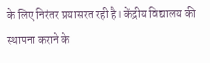के लिए निरंतर प्रयासरत रही है। केंद्रीय विद्यालय की स्थापना कराने के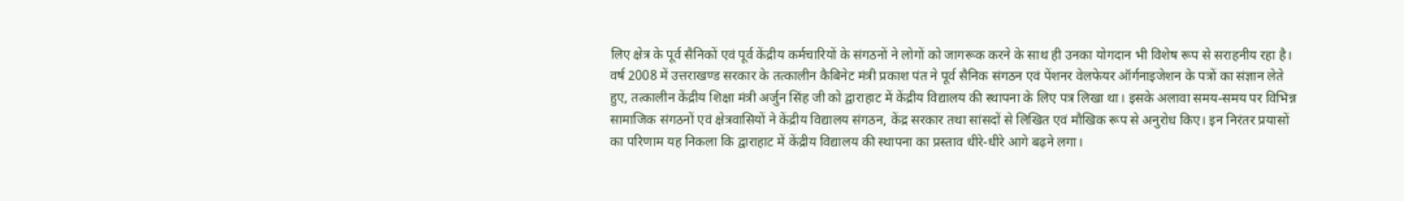लिए क्षेत्र के पूर्व सैनिकों एवं पूर्व केंद्रीय कर्मचारियों के संगठनों ने लोगों को जागरूक करने के साथ ही उनका योगदान भी विशेष रूप से सराहनीय रहा है।
वर्ष 2008 में उत्तराखण्ड सरकार के तत्कालीन कैबिनेट मंत्री प्रकाश पंत ने पूर्व सैनिक संगठन एवं पेंशनर वेलफेयर ऑर्गनाइजेशन के पत्रों का संज्ञान लेते हुए, तत्कालीन केंद्रीय शिक्षा मंत्री अर्जुन सिंह जी को द्वाराहाट में केंद्रीय विद्यालय की स्थापना के लिए पत्र लिखा था। इसके अलावा समय-समय पर विभिन्न सामाजिक संगठनों एवं क्षेत्रवासियों ने केंद्रीय विद्यालय संगठन, केंद्र सरकार तथा सांसदों से लिखित एवं मौखिक रूप से अनुरोध किए। इन निरंतर प्रयासों का परिणाम यह निकला कि द्वाराहाट में केंद्रीय विद्यालय की स्थापना का प्रस्ताव धीरे-धीरे आगे बढ़ने लगा।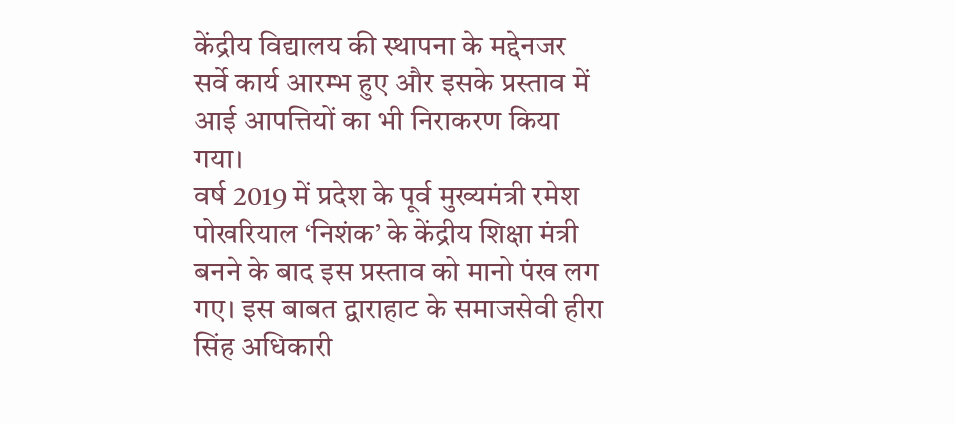केंद्रीय विद्यालय की स्थापना के मद्देनजर सर्वे कार्य आरम्भ हुए और इसके प्रस्ताव में आई आपत्तियों का भी निराकरण किया गया।
वर्ष 2019 में प्रदेश के पूर्व मुख्यमंत्री रमेश पोखरियाल ‘निशंक’ के केंद्रीय शिक्षा मंत्री बनने के बाद इस प्रस्ताव को मानो पंख लग गए। इस बाबत द्वाराहाट के समाजसेवी हीरा सिंह अधिकारी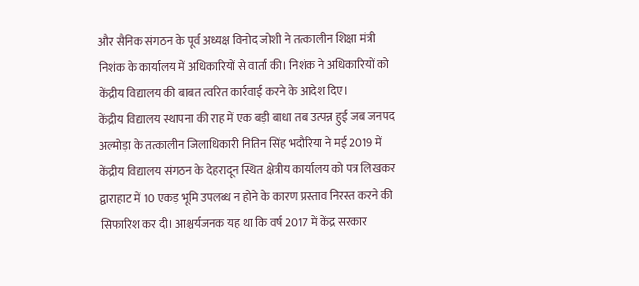और सैनिक संगठन के पूर्व अध्यक्ष विनोद जोशी ने तत्कालीन शिक्षा मंत्री निशंक के कार्यालय में अधिकारियों से वार्ता की। निशंक ने अधिकारियों को केंद्रीय विद्यालय की बाबत त्वरित कार्रवाई करने के आदेश दिए।
केंद्रीय विद्यालय स्थापना की राह में एक बड़ी बाधा तब उत्पन्न हुई जब जनपद अल्मोड़ा के तत्कालीन जिलाधिकारी नितिन सिंह भदौरिया ने मई 2019 में केंद्रीय विद्यालय संगठन के देहरादून स्थित क्षेत्रीय कार्यालय को पत्र लिखकर द्वाराहाट में 10 एकड़ भूमि उपलब्ध न होने के कारण प्रस्ताव निरस्त करने की सिफारिश कर दी। आश्चर्यजनक यह था कि वर्ष 2017 में केंद्र सरकार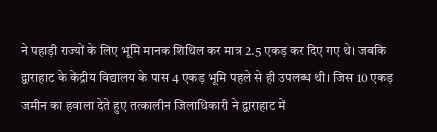ने पहाड़ी राज्यों के लिए भूमि मानक शिथिल कर मात्र 2.5 एकड़ कर दिए गए थे। जबकि द्वाराहाट के केंद्रीय विद्यालय के पास 4 एकड़ भूमि पहले से ही उपलब्ध थी। जिस 10 एकड़ जमीन का हवाला देते हुए तत्कालीन जिलाधिकारी ने द्वाराहाट में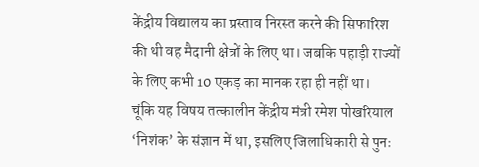केंद्रीय विद्यालय का प्रस्ताव निरस्त करने की सिफारिश की थी वह मैदानी क्षेत्रों के लिए था। जबकि पहाड़ी राज्यों के लिए कभी 10 एकड़ का मानक रहा ही नहीं था।
चूंकि यह विषय तत्कालीन केंद्रीय मंत्री रमेश पोखरियाल ‘निशंक’ के संज्ञान में था, इसलिए जिलाधिकारी से पुनः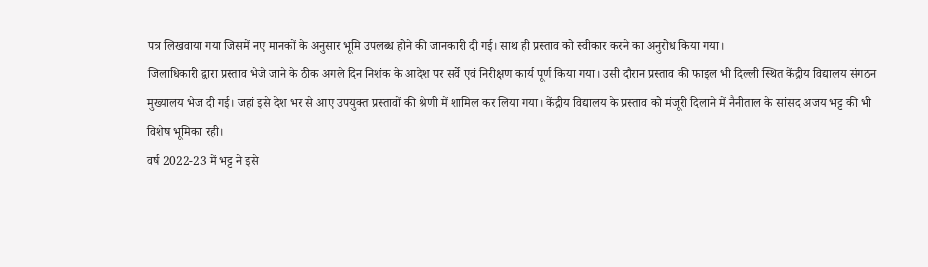पत्र लिखवाया गया जिसमें नए मानकों के अनुसार भूमि उपलब्ध होने की जानकारी दी गई। साथ ही प्रस्ताव को स्वीकार करने का अनुरोध किया गया।
जिलाधिकारी द्वारा प्रस्ताव भेजे जाने के ठीक अगले दिन निशंक के आदेश पर सर्वे एवं निरीक्षण कार्य पूर्ण किया गया। उसी दौरान प्रस्ताव की फाइल भी दिल्ली स्थित केंद्रीय विद्यालय संगठन मुख्यालय भेज दी गई। जहां इसे देश भर से आए उपयुक्त प्रस्तावों की श्रेणी में शामिल कर लिया गया। केंद्रीय विद्यालय के प्रस्ताव को मंजूरी दिलाने में नैनीताल के सांसद अजय भट्ट की भी विशेष भूमिका रही।
वर्ष 2022-23 में भट्ट ने इसे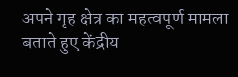अपने गृह क्षेत्र का महत्वपूर्ण मामला बताते हुए केंद्रीय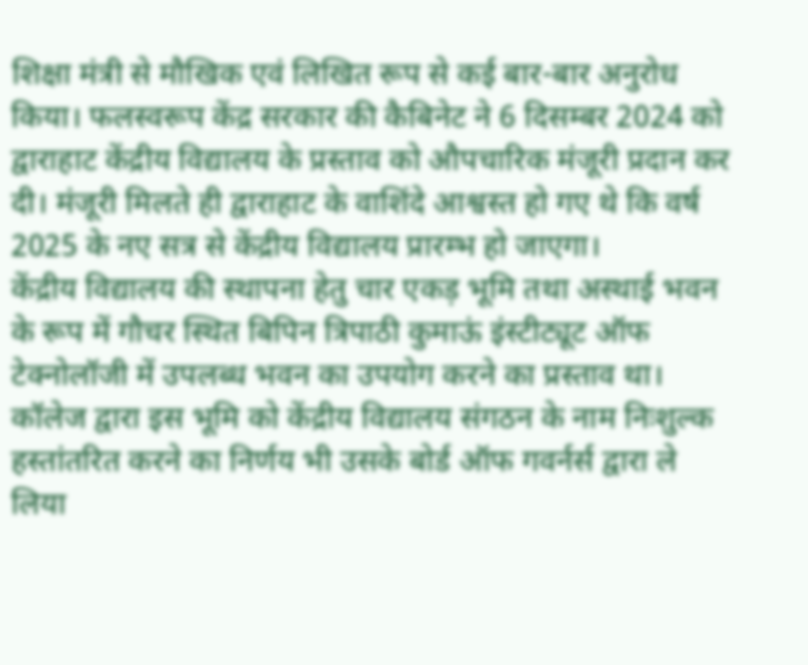शिक्षा मंत्री से मौखिक एवं लिखित रूप से कई बार-बार अनुरोध किया। फलस्वरूप केंद्र सरकार की कैबिनेट ने 6 दिसम्बर 2024 को द्वाराहाट केंद्रीय विद्यालय के प्रस्ताव को औपचारिक मंजूरी प्रदान कर दी। मंजूरी मिलते ही द्वाराहाट के वाशिंदे आश्वस्त हो गए थे कि वर्ष 2025 के नए सत्र से केंद्रीय विद्यालय प्रारम्भ हो जाएगा।
केंद्रीय विद्यालय की स्थापना हेतु चार एकड़ भूमि तथा अस्थाई भवन के रूप में गौचर स्थित बिपिन त्रिपाठी कुमाऊं इंस्टीट्यूट ऑफ टेक्नोलॉजी में उपलब्ध भवन का उपयोग करने का प्रस्ताव था। कॉलेज द्वारा इस भूमि को केंद्रीय विद्यालय संगठन के नाम निःशुल्क हस्तांतरित करने का निर्णय भी उसके बोर्ड ऑफ गवर्नर्स द्वारा ले लिया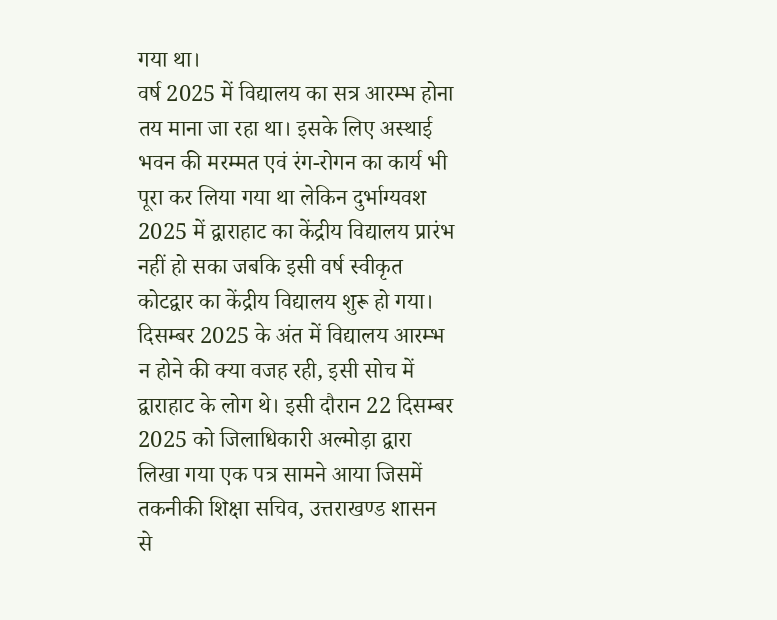गया था।
वर्ष 2025 में विद्यालय का सत्र आरम्भ होना तय माना जा रहा था। इसके लिए अस्थाई भवन की मरम्मत एवं रंग-रोगन का कार्य भी पूरा कर लिया गया था लेकिन दुर्भाग्यवश 2025 में द्वाराहाट का केंद्रीय विद्यालय प्रारंभ नहीं हो सका जबकि इसी वर्ष स्वीकृत कोटद्वार का केंद्रीय विद्यालय शुरू हो गया।
दिसम्बर 2025 के अंत में विद्यालय आरम्भ न होने की क्या वजह रही, इसी सोच में द्वाराहाट के लोग थे। इसी दौरान 22 दिसम्बर 2025 को जिलाधिकारी अल्मोड़ा द्वारा लिखा गया एक पत्र सामने आया जिसमें तकनीकी शिक्षा सचिव, उत्तराखण्ड शासन से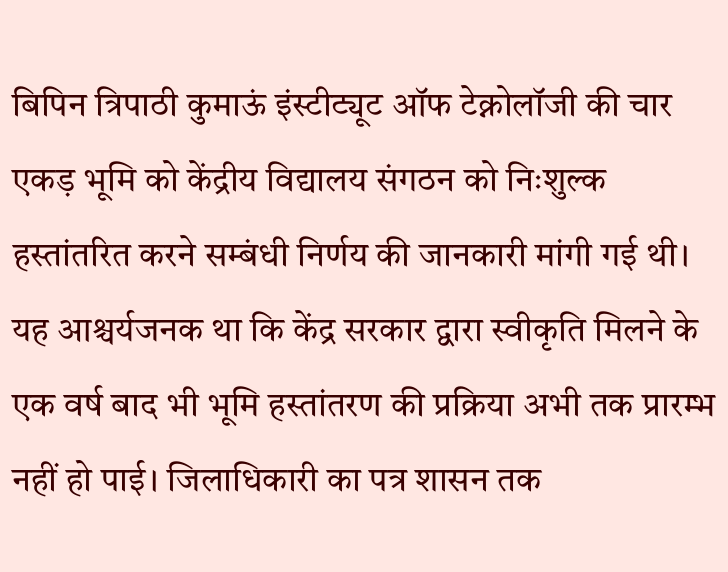बिपिन त्रिपाठी कुमाऊं इंस्टीट्यूट ऑफ टेक्नोलॉजी की चार एकड़ भूमि को केंद्रीय विद्यालय संगठन को निःशुल्क हस्तांतरित करने सम्बंधी निर्णय की जानकारी मांगी गई थी। यह आश्चर्यजनक था कि केंद्र सरकार द्वारा स्वीकृति मिलने के एक वर्ष बाद भी भूमि हस्तांतरण की प्रक्रिया अभी तक प्रारम्भ नहीं हो पाई। जिलाधिकारी का पत्र शासन तक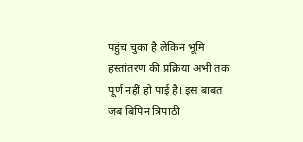पहुंच चुका है लेकिन भूमि हस्तांतरण की प्रक्रिया अभी तक पूर्ण नहीं हो पाई है। इस बाबत जब बिपिन त्रिपाठी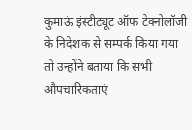कुमाऊं इंस्टीट्यूट ऑफ टेक्नोलॉजी के निदेशक से सम्पर्क किया गया तो उन्होंने बताया कि सभी औपचारिकताएं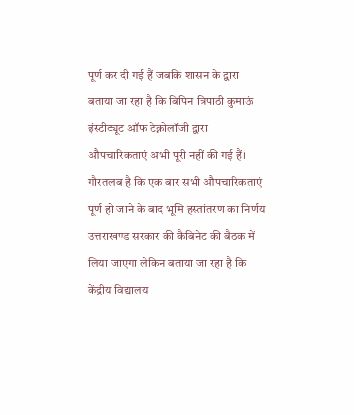पूर्ण कर दी गई हैं जबकि शासन के द्वारा बताया जा रहा है कि बिपिन त्रिपाठी कुमाऊं इंस्टीट्यूट ऑफ टेक्नोलॉजी द्वारा औपचारिकताएं अभी पूरी नहीं की गई हैं।
गौरतलब है कि एक बार सभी औपचारिकताएं पूर्ण हो जाने के बाद भूमि हस्तांतरण का निर्णय उत्तराखण्ड सरकार की कैबिनेट की बैठक में लिया जाएगा लेकिन बताया जा रहा है कि केंद्रीय विद्यालय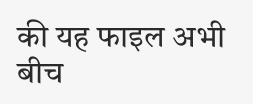की यह फाइल अभी बीच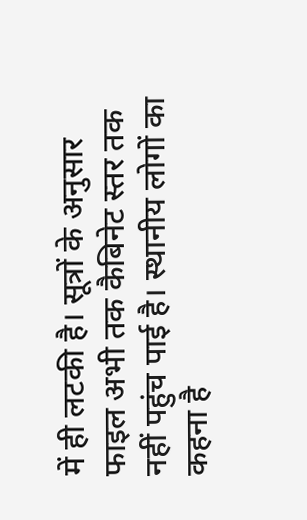में ही लटकी है। सूत्रों के अनुसार फाइल अभी तक कैबिनेट स्तर तक नहीं पहुंच पाई है। स्थानीय लोगों का कहना है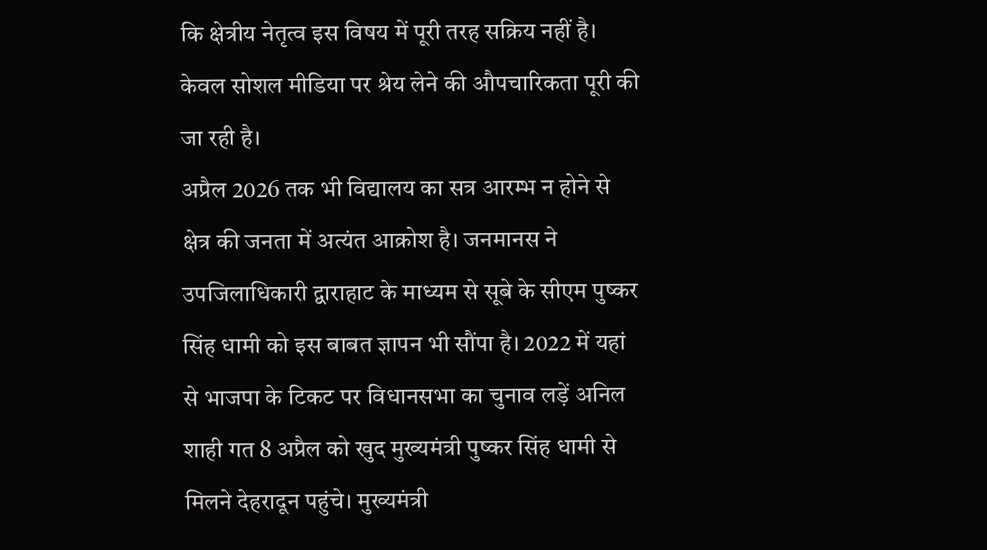कि क्षेत्रीय नेतृत्व इस विषय में पूरी तरह सक्रिय नहीं है। केवल सोशल मीडिया पर श्रेय लेने की औपचारिकता पूरी की जा रही है।
अप्रैल 2026 तक भी विद्यालय का सत्र आरम्भ न होने से क्षेत्र की जनता में अत्यंत आक्रोश है। जनमानस ने उपजिलाधिकारी द्वाराहाट के माध्यम से सूबे के सीएम पुष्कर सिंह धामी को इस बाबत ज्ञापन भी सौंपा है। 2022 में यहां से भाजपा के टिकट पर विधानसभा का चुनाव लड़ें अनिल शाही गत 8 अप्रैल को खुद मुख्यमंत्री पुष्कर सिंह धामी से मिलने देहरादून पहुंचे। मुख्यमंत्री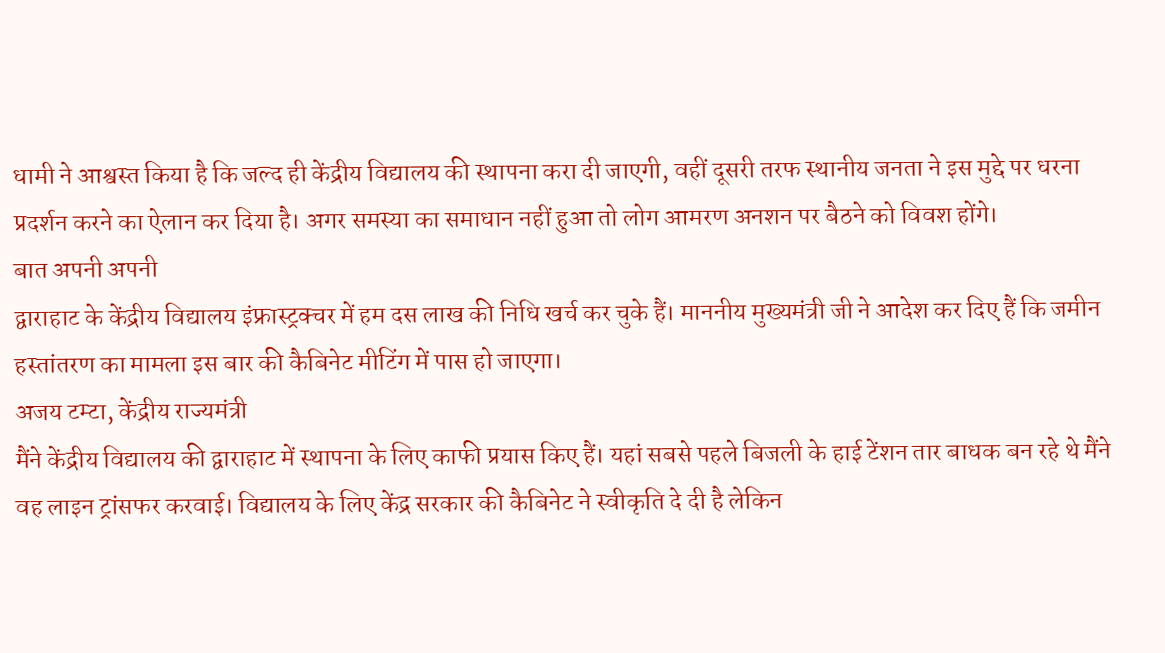धामी ने आश्वस्त किया है कि जल्द ही केंद्रीय विद्यालय की स्थापना करा दी जाएगी, वहीं दूसरी तरफ स्थानीय जनता ने इस मुद्दे पर धरना प्रदर्शन करने का ऐलान कर दिया है। अगर समस्या का समाधान नहीं हुआ तो लोग आमरण अनशन पर बैठने को विवश होंगे।
बात अपनी अपनी
द्वाराहाट के केंद्रीय विद्यालय इंफ्रास्ट्रक्चर में हम दस लाख की निधि खर्च कर चुके हैं। माननीय मुख्यमंत्री जी ने आदेश कर दिए हैं कि जमीन हस्तांतरण का मामला इस बार की कैबिनेट मीटिंग में पास हो जाएगा।
अजय टम्टा, केंद्रीय राज्यमंत्री
मैंने केंद्रीय विद्यालय की द्वाराहाट में स्थापना के लिए काफी प्रयास किए हैं। यहां सबसे पहले बिजली के हाई टेंशन तार बाधक बन रहे थे मैंने वह लाइन ट्रांसफर करवाई। विद्यालय के लिए केंद्र सरकार की कैबिनेट ने स्वीकृति दे दी है लेकिन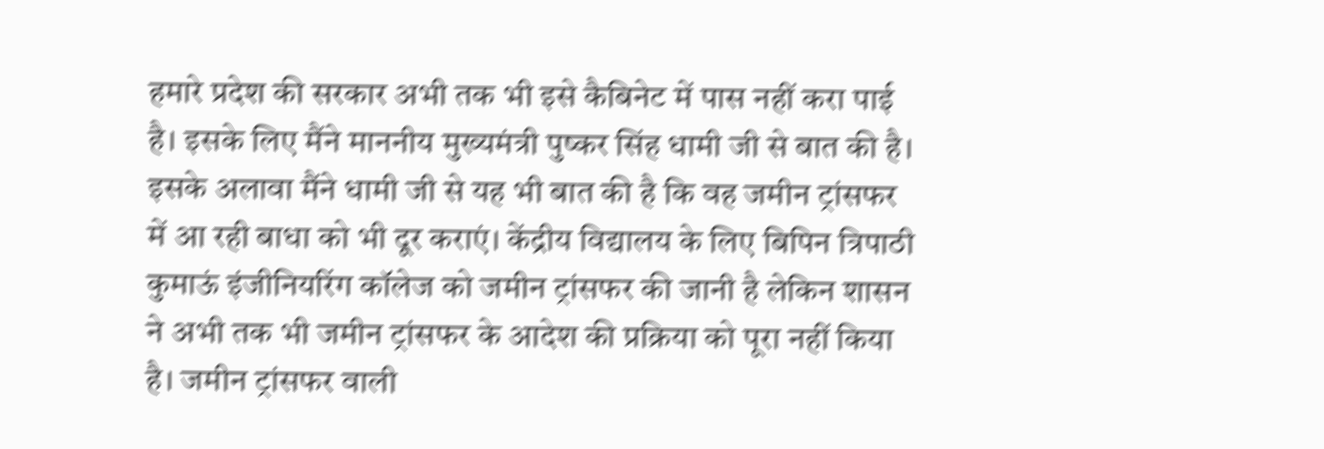हमारे प्रदेश की सरकार अभी तक भी इसे कैबिनेट में पास नहीं करा पाई है। इसके लिए मैंने माननीय मुख्यमंत्री पुष्कर सिंह धामी जी से बात की है। इसके अलावा मैंने धामी जी से यह भी बात की है कि वह जमीन ट्रांसफर में आ रही बाधा को भी दूर कराएं। केंद्रीय विद्यालय के लिए बिपिन त्रिपाठी कुमाऊं इंजीनियरिंग कॉलेज को जमीन ट्रांसफर की जानी है लेकिन शासन ने अभी तक भी जमीन ट्रांसफर के आदेश की प्रक्रिया को पूरा नहीं किया है। जमीन ट्रांसफर वाली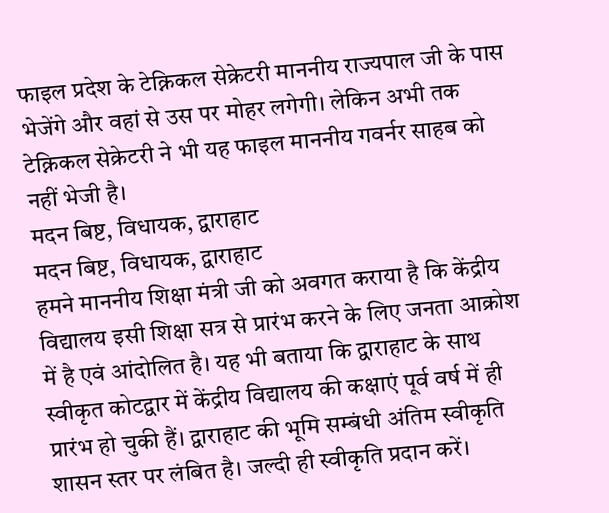फाइल प्रदेश के टेक्निकल सेक्रेटरी माननीय राज्यपाल जी के पास भेजेंगे और वहां से उस पर मोहर लगेगी। लेकिन अभी तक टेक्निकल सेक्रेटरी ने भी यह फाइल माननीय गवर्नर साहब को नहीं भेजी है।
मदन बिष्ट, विधायक, द्वाराहाट
मदन बिष्ट, विधायक, द्वाराहाट
हमने माननीय शिक्षा मंत्री जी को अवगत कराया है कि केंद्रीय विद्यालय इसी शिक्षा सत्र से प्रारंभ करने के लिए जनता आक्रोश में है एवं आंदोलित है। यह भी बताया कि द्वाराहाट के साथ स्वीकृत कोटद्वार में केंद्रीय विद्यालय की कक्षाएं पूर्व वर्ष में ही प्रारंभ हो चुकी हैं। द्वाराहाट की भूमि सम्बंधी अंतिम स्वीकृति शासन स्तर पर लंबित है। जल्दी ही स्वीकृति प्रदान करें।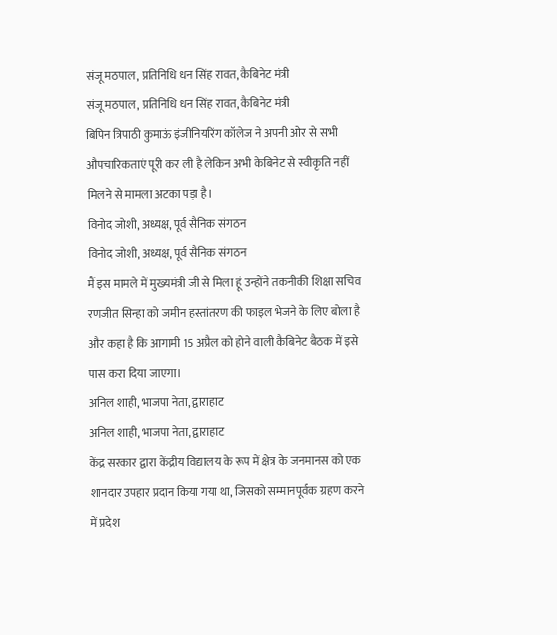संजू मठपाल, प्रतिनिधि धन सिंह रावत, कैबिनेट मंत्री
संजू मठपाल, प्रतिनिधि धन सिंह रावत, कैबिनेट मंत्री
बिपिन त्रिपाठी कुमाऊं इंजीनियरिंग कॉलेज ने अपनी ओर से सभी औपचारिकताएं पूरी कर ली है लेकिन अभी केबिनेट से स्वीकृति नहीं मिलने से मामला अटका पड़ा है।
विनोद जोशी, अध्यक्ष, पूर्व सैनिक संगठन
विनोद जोशी, अध्यक्ष, पूर्व सैनिक संगठन
मैं इस मामले में मुख्यमंत्री जी से मिला हूं उन्होंने तकनीकी शिक्षा सचिव रणजीत सिन्हा को जमीन हस्तांतरण की फाइल भेजने के लिए बोला है और कहा है कि आगामी 15 अप्रैल को होने वाली कैबिनेट बैठक में इसे पास करा दिया जाएगा।
अनिल शाही, भाजपा नेता, द्वाराहाट
अनिल शाही, भाजपा नेता, द्वाराहाट
केंद्र सरकार द्वारा केंद्रीय विद्यालय के रूप में क्षेत्र के जनमानस को एक शानदार उपहार प्रदान किया गया था, जिसको सम्मानपूर्वक ग्रहण करने में प्रदेश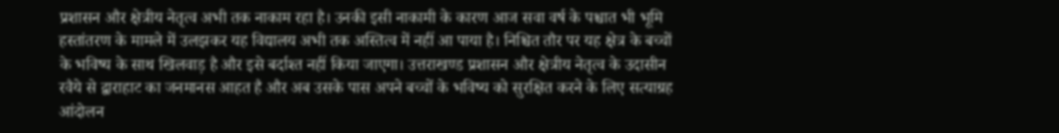प्रशासन और क्षेत्रीय नेतृत्व अभी तक नाकाम रहा है। उनकी इसी नाकामी के कारण आज सवा वर्ष के पश्चात भी भूमि हस्तांतरण के मामले में उलझकर यह विद्यालय अभी तक अस्तित्व में नहीं आ पाया है। निश्चित तौर पर यह क्षेत्र के बच्चों के भविष्य के साथ खिलवाड़ है और इसे बर्दाश्त नहीं किया जाएगा। उत्तराखण्ड प्रशासन और क्षेत्रीय नेतृत्व के उदासीन रवैये से द्वाराहाट का जनमानस आहत है और अब उसके पास अपने बच्चों के भविष्य को सुरक्षित करने के लिए सत्याग्रह आंदोलन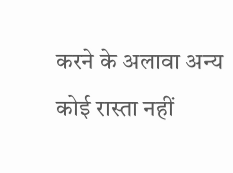करने के अलावा अन्य कोई रास्ता नहीं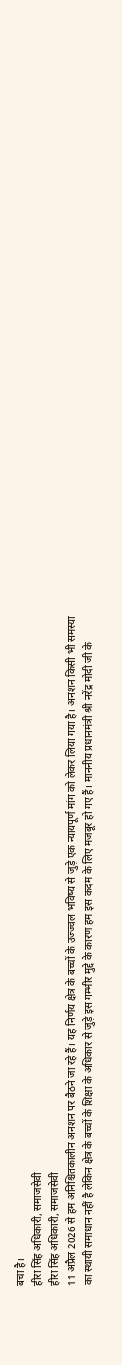बचा है।
हीरा सिंह अधिकारी, समाजसेवी
हीरा सिंह अधिकारी, समाजसेवी
11 अप्रैल 2026 से हम अनिश्चितकालीन अनशन पर बैठने जा रहे हैं। यह निर्णय क्षेत्र के बच्चों के उज्ज्वल भविष्य से जुड़े एक न्यायपूर्ण मांग को लेकर लिया गया है। अनशन किसी भी समस्या का स्थायी समाधान नहीं है लेकिन क्षेत्र के बच्चों के शिक्षा के अधिकार से जुड़े इस गम्भीर मुद्दे के कारण हम इस कदम के लिए मजबूर हो गए हैं। माननीय प्रधानमंत्री श्री नरेंद्र मोदी जी के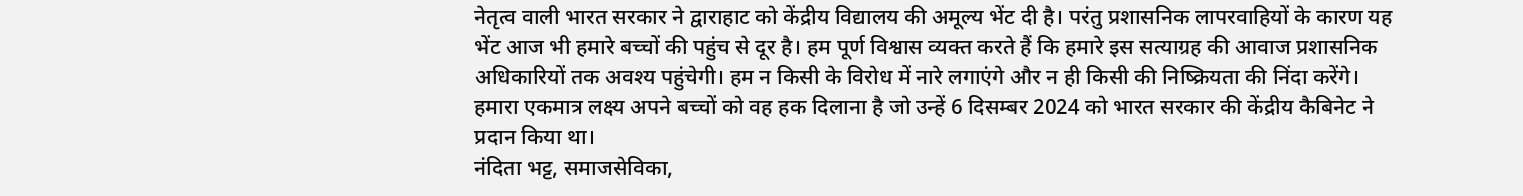नेतृत्व वाली भारत सरकार ने द्वाराहाट को केंद्रीय विद्यालय की अमूल्य भेंट दी है। परंतु प्रशासनिक लापरवाहियों के कारण यह भेंट आज भी हमारे बच्चों की पहुंच से दूर है। हम पूर्ण विश्वास व्यक्त करते हैं कि हमारे इस सत्याग्रह की आवाज प्रशासनिक अधिकारियों तक अवश्य पहुंचेगी। हम न किसी के विरोध में नारे लगाएंगे और न ही किसी की निष्क्रियता की निंदा करेंगे। हमारा एकमात्र लक्ष्य अपने बच्चों को वह हक दिलाना है जो उन्हें 6 दिसम्बर 2024 को भारत सरकार की केंद्रीय कैबिनेट ने प्रदान किया था।
नंदिता भट्ट, समाजसेविका,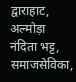द्वाराहाट, अल्मोड़ा
नंदिता भट्ट, समाजसेविका,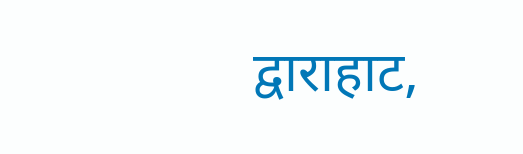द्वाराहाट,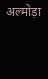अल्मोड़ा